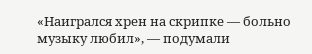«Наигрался хрен на скрипке — больно музыку любил», — подумали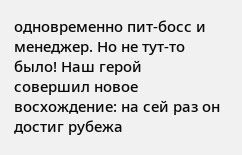одновременно пит-босс и менеджер. Но не тут-то было! Наш герой совершил новое восхождение: на сей раз он достиг рубежа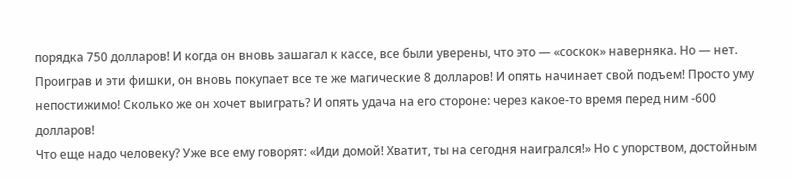порядка 750 долларов! И когда он вновь зашагал к кассе, все были уверены, что это — «соскок» наверняка. Но — нет.
Проиграв и эти фишки, он вновь покупает все те же магические 8 долларов! И опять начинает свой подъем! Просто уму непостижимо! Сколько же он хочет выиграть? И опять удача на его стороне: через какое-то время перед ним -600 долларов!
Что еще надо человеку? Уже все ему говорят: «Иди домой! Хватит, ты на сегодня наигрался!» Но с упорством, достойным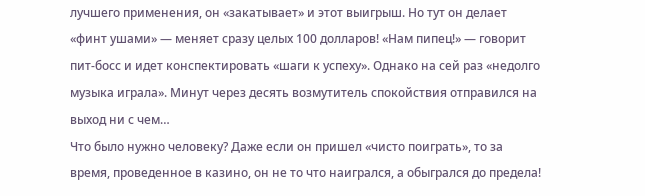лучшего применения, он «закатывает» и этот выигрыш. Но тут он делает «финт ушами» — меняет сразу целых 100 долларов! «Нам пипец!» — говорит пит-босс и идет конспектировать «шаги к успеху». Однако на сей раз «недолго музыка играла». Минут через десять возмутитель спокойствия отправился на выход ни с чем…
Что было нужно человеку? Даже если он пришел «чисто поиграть», то за время, проведенное в казино, он не то что наигрался, а обыгрался до предела!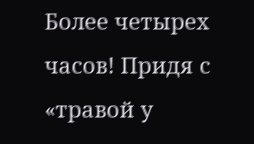Более четырех часов! Придя с «травой у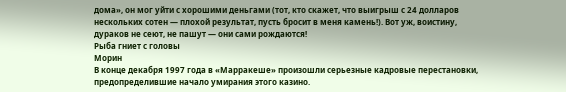дома», он мог уйти с хорошими деньгами (тот, кто скажет, что выигрыш с 24 долларов нескольких сотен — плохой результат, пусть бросит в меня камень!). Вот уж, воистину, дураков не сеют, не пашут — они сами рождаются!
Рыба гниет с головы
Морин
В конце декабря 1997 года в «Марракеше» произошли серьезные кадровые перестановки, предопределившие начало умирания этого казино.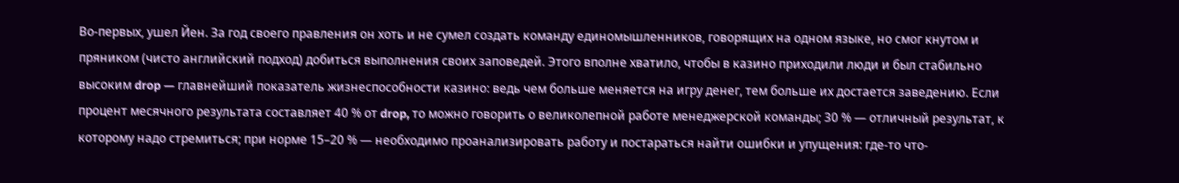Во-первых, ушел Йен. За год своего правления он хоть и не сумел создать команду единомышленников, говорящих на одном языке, но смог кнутом и пряником (чисто английский подход) добиться выполнения своих заповедей. Этого вполне хватило, чтобы в казино приходили люди и был стабильно высоким drop — главнейший показатель жизнеспособности казино: ведь чем больше меняется на игру денег, тем больше их достается заведению. Если процент месячного результата составляет 40 % от drop, то можно говорить о великолепной работе менеджерской команды; 30 % — отличный результат, к которому надо стремиться; при норме 15–20 % — необходимо проанализировать работу и постараться найти ошибки и упущения: где-то что-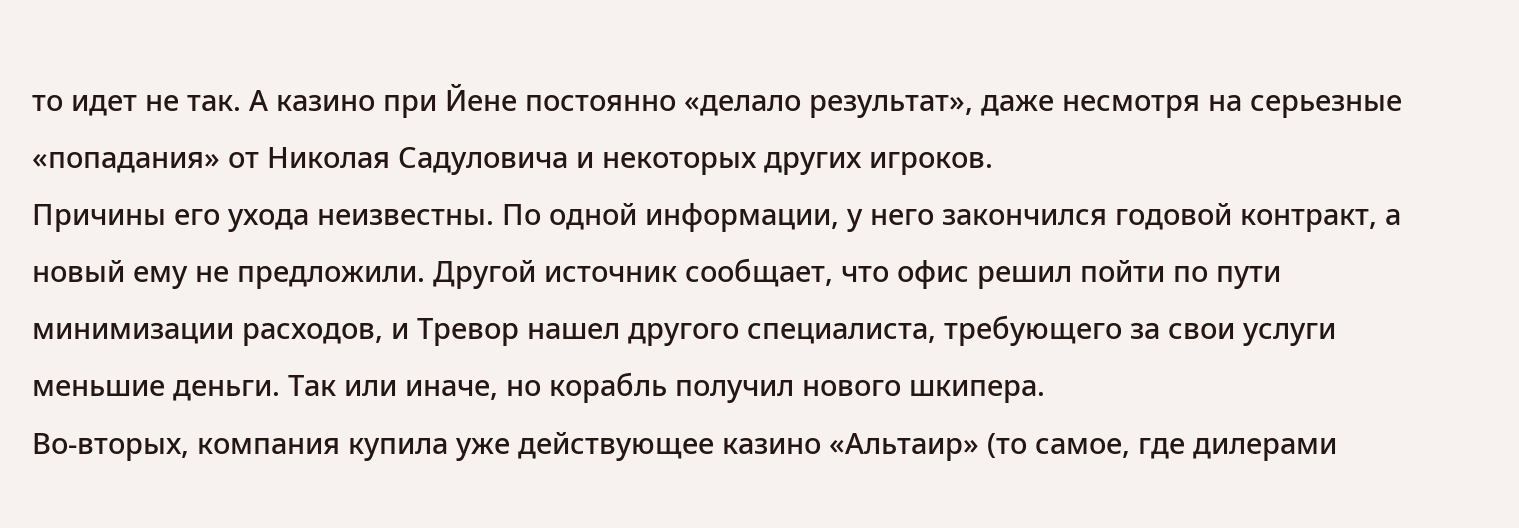то идет не так. А казино при Йене постоянно «делало результат», даже несмотря на серьезные «попадания» от Николая Садуловича и некоторых других игроков.
Причины его ухода неизвестны. По одной информации, у него закончился годовой контракт, а новый ему не предложили. Другой источник сообщает, что офис решил пойти по пути минимизации расходов, и Тревор нашел другого специалиста, требующего за свои услуги меньшие деньги. Так или иначе, но корабль получил нового шкипера.
Во-вторых, компания купила уже действующее казино «Альтаир» (то самое, где дилерами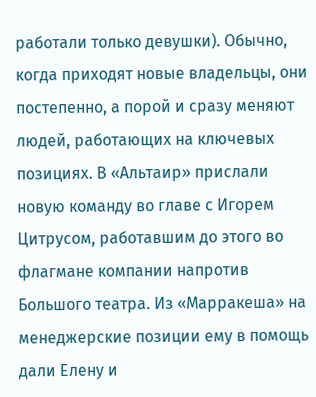работали только девушки). Обычно, когда приходят новые владельцы, они постепенно, а порой и сразу меняют людей, работающих на ключевых позициях. В «Альтаир» прислали новую команду во главе с Игорем Цитрусом, работавшим до этого во флагмане компании напротив Большого театра. Из «Марракеша» на менеджерские позиции ему в помощь дали Елену и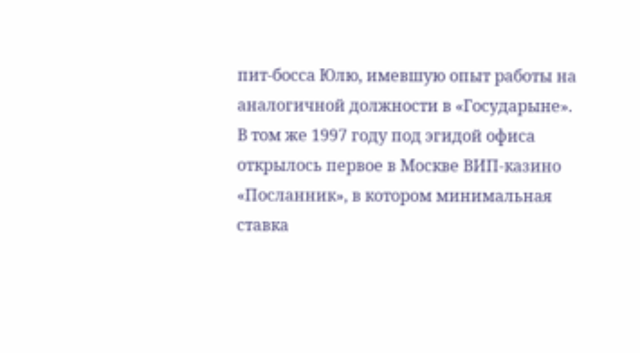пит-босса Юлю, имевшую опыт работы на аналогичной должности в «Государыне».
В том же 1997 году под эгидой офиса открылось первое в Москве ВИП-казино «Посланник», в котором минимальная ставка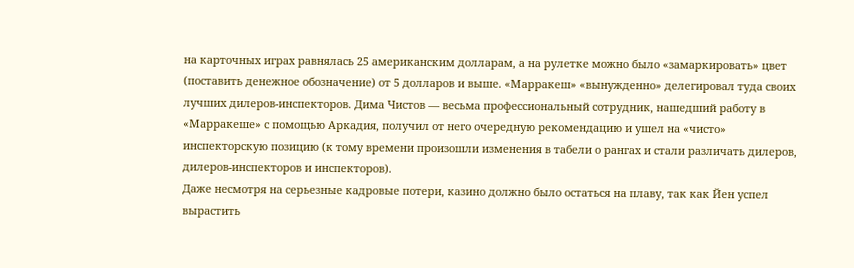на карточных играх равнялась 25 американским долларам, а на рулетке можно было «замаркировать» цвет (поставить денежное обозначение) от 5 долларов и выше. «Марракеш» «вынужденно» делегировал туда своих лучших дилеров-инспекторов. Дима Чистов — весьма профессиональный сотрудник, нашедший работу в «Марракеше» с помощью Аркадия, получил от него очередную рекомендацию и ушел на «чисто» инспекторскую позицию (к тому времени произошли изменения в табели о рангах и стали различать дилеров, дилеров-инспекторов и инспекторов).
Даже несмотря на серьезные кадровые потери, казино должно было остаться на плаву, так как Йен успел вырастить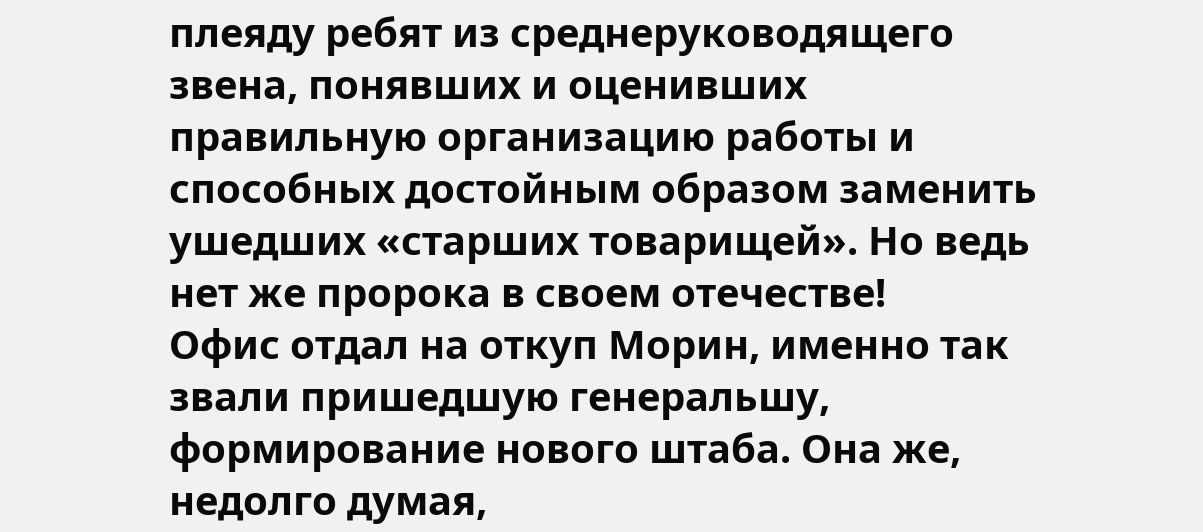плеяду ребят из среднеруководящего звена, понявших и оценивших правильную организацию работы и способных достойным образом заменить ушедших «старших товарищей». Но ведь нет же пророка в своем отечестве!
Офис отдал на откуп Морин, именно так звали пришедшую генеральшу, формирование нового штаба. Она же, недолго думая,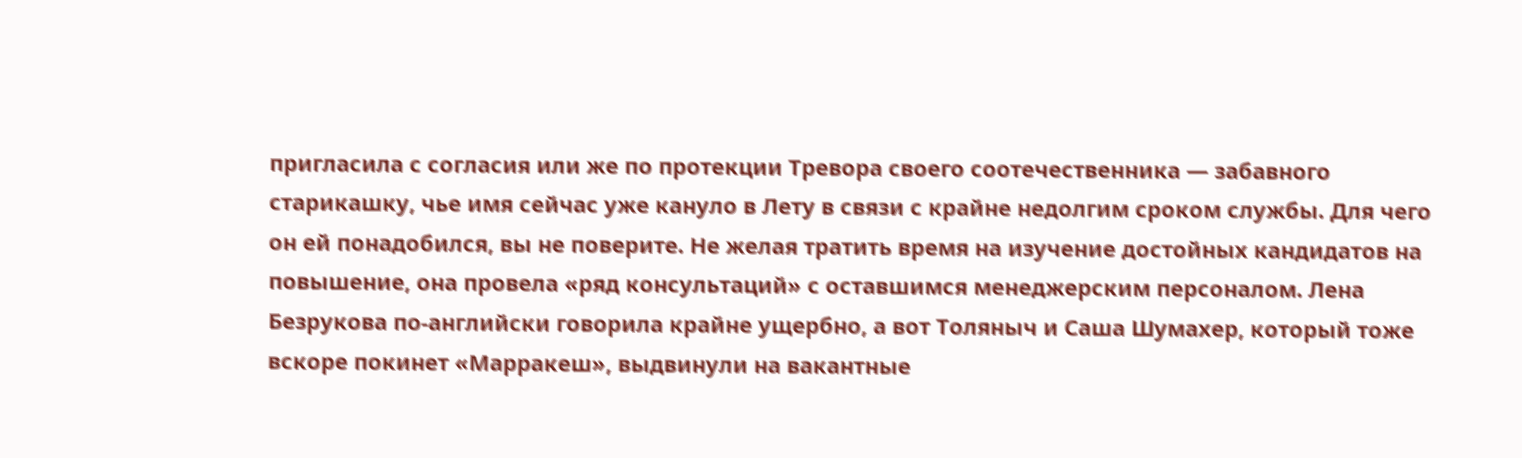пригласила с согласия или же по протекции Тревора своего соотечественника — забавного старикашку, чье имя сейчас уже кануло в Лету в связи с крайне недолгим сроком службы. Для чего он ей понадобился, вы не поверите. Не желая тратить время на изучение достойных кандидатов на повышение, она провела «ряд консультаций» с оставшимся менеджерским персоналом. Лена Безрукова по-английски говорила крайне ущербно, а вот Толяныч и Саша Шумахер, который тоже вскоре покинет «Марракеш», выдвинули на вакантные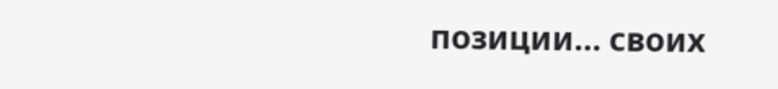позиции… своих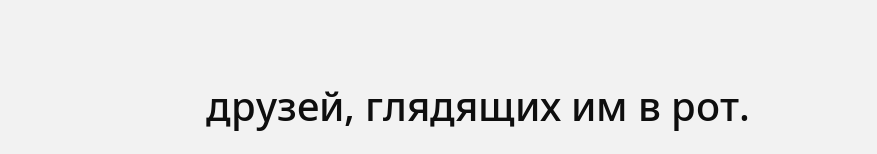друзей, глядящих им в рот.